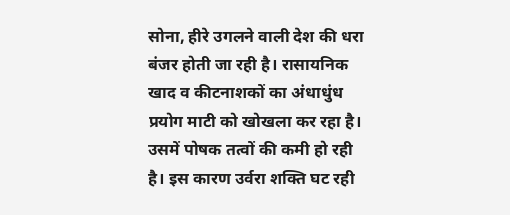सोना, हीरे उगलने वाली देश की धरा बंजर होती जा रही है। रासायनिक खाद व कीटनाशकों का अंधाधुंध प्रयोग माटी को खोखला कर रहा है। उसमें पोषक तत्वों की कमी हो रही है। इस कारण उर्वरा शक्ति घट रही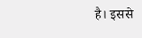है। इससे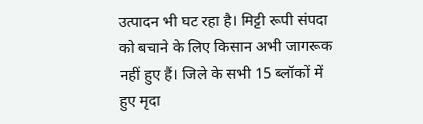उत्पादन भी घट रहा है। मिट्टी रूपी संपदा को बचाने के लिए किसान अभी जागरूक नहीं हुए हैं। जिले के सभी 15 ब्लॉकों में हुए मृदा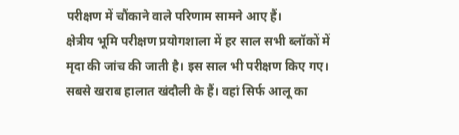परीक्षण में चौंकाने वाले परिणाम सामने आए हैं।
क्षेत्रीय भूमि परीक्षण प्रयोगशाला में हर साल सभी ब्लॉकों में मृदा की जांच की जाती है। इस साल भी परीक्षण किए गए। सबसे खराब हालात खंदौली के हैं। वहां सिर्फ आलू का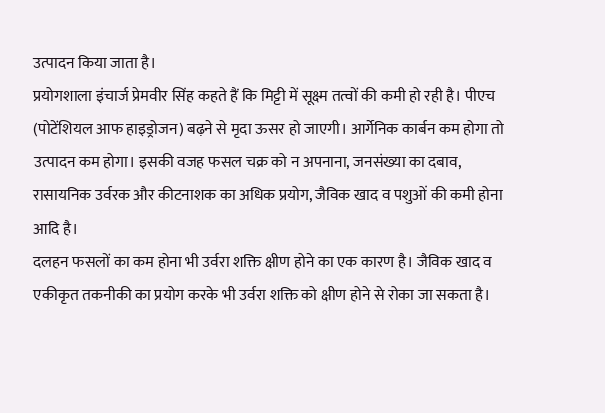उत्पादन किया जाता है।
प्रयोगशाला इंचार्ज प्रेमवीर सिंह कहते हैं कि मिट्टी में सूक्ष्म तत्वों की कमी हो रही है। पीएच (पोटेंशियल आफ हाइड्रोजन) बढ़ने से मृदा ऊसर हो जाएगी। आर्गेनिक कार्बन कम होगा तो उत्पादन कम होगा। इसकी वजह फसल चक्र को न अपनाना, जनसंख्या का दबाव, रासायनिक उर्वरक और कीटनाशक का अधिक प्रयोग, जैविक खाद व पशुओं की कमी होना आदि है।
दलहन फसलों का कम होना भी उर्वरा शक्ति क्षीण होने का एक कारण है। जैविक खाद व एकीकृत तकनीकी का प्रयोग करके भी उर्वरा शक्ति को क्षीण होने से रोका जा सकता है।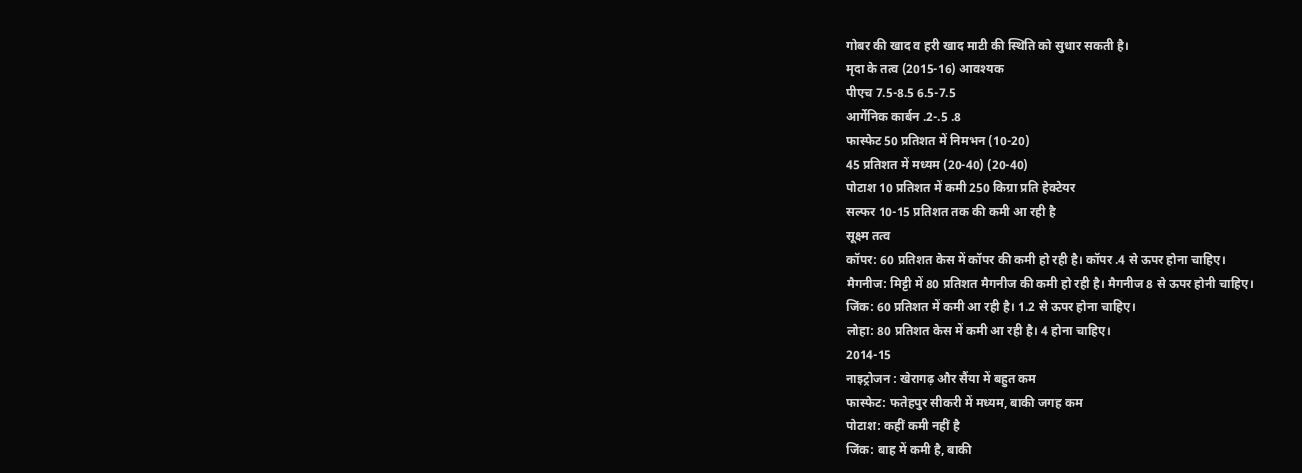गोबर की खाद व हरी खाद माटी की स्थिति को सुधार सकती है।
मृदा के तत्व (2015-16) आवश्यक
पीएच 7.5-8.5 6.5-7.5
आर्गेनिक कार्बन .2-.5 .8
फास्फेट 50 प्रतिशत में निमभन (10-20)
45 प्रतिशत में मध्यम (20-40) (20-40)
पोटाश 10 प्रतिशत में कमी 250 किग्रा प्रति हेक्टेयर
सल्फर 10-15 प्रतिशत तक की कमी आ रही है
सूक्ष्म तत्व
कॉपर: 60 प्रतिशत केस में कॉपर की कमी हो रही है। कॉपर .4 से ऊपर होना चाहिए।
मैगनीज: मिट्टी में 80 प्रतिशत मैगनीज की कमी हो रही है। मैगनीज 8 से ऊपर होनी चाहिए।
जिंक: 60 प्रतिशत में कमी आ रही है। 1.2 से ऊपर होना चाहिए।
लोहा: 80 प्रतिशत केस में कमी आ रही है। 4 होना चाहिए।
2014-15
नाइट्रोजन : खेरागढ़ और सैंया में बहुत कम
फास्फेट: फतेहपुर सीकरी में मध्यम, बाकी जगह कम
पोटाश: कहीं कमी नहीं है
जिंक: बाह में कमी है, बाकी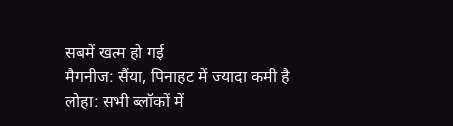सबमें खत्म हो गई
मैगनीज: सैंया, पिनाहट में ज्यादा कमी है
लोहा: सभी ब्लॉकों में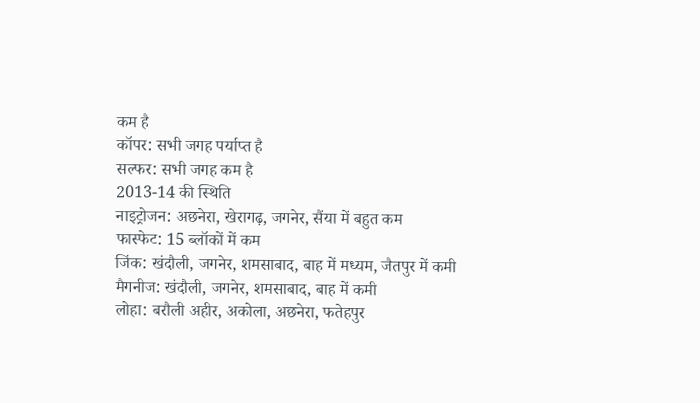कम है
कॉपर: सभी जगह पर्याप्त है
सल्फर: सभी जगह कम है
2013-14 की स्थिति
नाइट्रोजन: अछनेरा, खेरागढ़, जगनेर, सैंया में बहुत कम
फास्फेट: 15 ब्लॉकों में कम
जिंक: खंदौली, जगनेर, शमसाबाद, बाह में मध्यम, जैतपुर में कमी
मैगनीज: खंदौली, जगनेर, शमसाबाद, बाह में कमी
लोहा: बरौली अहीर, अकोला, अछनेरा, फतेहपुर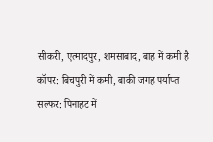सीकरी, एत्मादपुर, शमसाबाद, बाह में कमी है
कॉपर: बिचपुरी में कमी, बाकी जगह पर्याप्त
सल्फर: पिनाहट में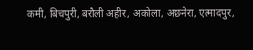कमी, बिचपुरी, बरौली अहीर, अकोला, अछनेरा, एत्मादपुर,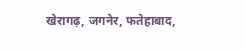खेरागढ़, जगनेर, फतेहाबाद,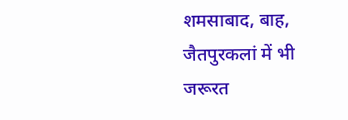शमसाबाद, बाह, जैतपुरकलां में भी जरूरत